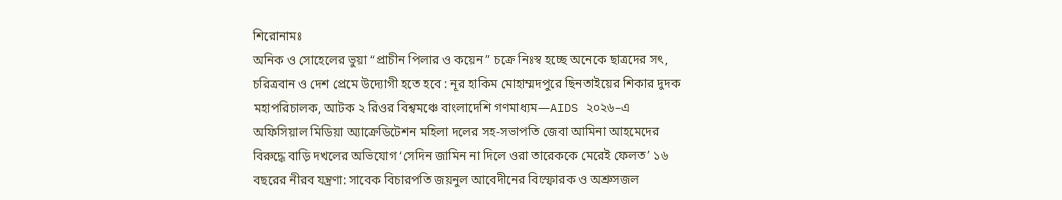শিরোনামঃ
অনিক ও সোহেলের ভুয়া “প্রাচীন পিলার ও কয়েন” চক্রে নিঃস্ব হচ্ছে অনেকে ছাত্রদের সৎ, চরিত্রবান ও দেশ প্রেমে উদ্যোগী হতে হবে : নূর হাকিম মোহাম্মদপুরে ছিনতাইয়ের শিকার দুদক মহাপরিচালক, আটক ২ রিওর বিশ্বমঞ্চে বাংলাদেশি গণমাধ্যম—AIDS ২০২৬–এ অফিসিয়াল মিডিয়া অ্যাক্রেডিটেশন মহিলা দলের সহ-সভাপতি জেবা আমিনা আহমেদের বিরুদ্ধে বাড়ি দখলের অভিযোগ ‘সেদিন জামিন না দিলে ওরা তারেককে মেরেই ফেলত’ ১৬ বছরের নীরব যন্ত্রণা: সাবেক বিচারপতি জয়নুল আবেদীনের বিস্ফোরক ও অশ্রুসজল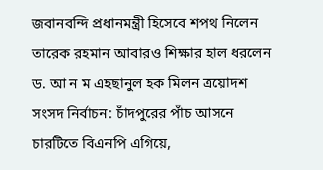জবানবন্দি প্রধানমন্ত্রী হিসেবে শপথ নিলেন তারেক রহমান আবারও শিক্ষার হাল ধরলেন ড. আ ন ম এহছানুল হক মিলন ত্রয়োদশ সংসদ নির্বাচন: চাঁদপুরের পাঁচ আসনে চারটিতে বিএনপি এগিয়ে,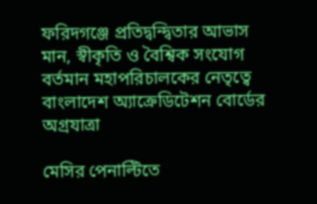ফরিদগঞ্জে প্রতিদ্বন্দ্বিতার আভাস মান, স্বীকৃতি ও বৈশ্বিক সংযোগ বর্তমান মহাপরিচালকের নেতৃত্বে বাংলাদেশ অ্যাক্রেডিটেশন বোর্ডের অগ্রযাত্রা

মেসির পেনাল্টিতে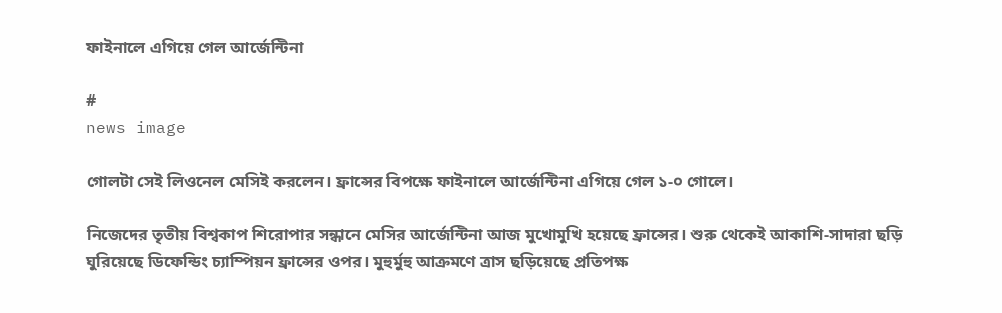ফাইনালে এগিয়ে গেল আর্জেন্টিনা

#
news image

গোলটা সেই লিওনেল মেসিই করলেন। ফ্রান্সের বিপক্ষে ফাইনালে আর্জেন্টিনা এগিয়ে গেল ১-০ গোলে।

নিজেদের তৃতীয় বিশ্বকাপ শিরোপার সন্ধানে মেসির আর্জেন্টিনা আজ মুখোমুখি হয়েছে ফ্রান্সের। শুরু থেকেই আকাশি-সাদারা ছড়ি ঘুরিয়েছে ডিফেন্ডিং চ্যাম্পিয়ন ফ্রান্সের ওপর। মুহুর্মুহু আক্রমণে ত্রাস ছড়িয়েছে প্রতিপক্ষ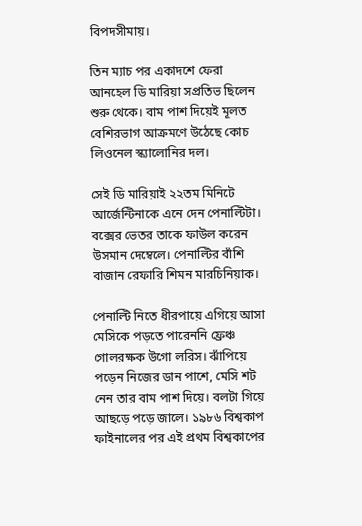বিপদসীমায়।

তিন ম্যাচ পর একাদশে ফেরা আনহেল ডি মারিয়া সপ্রতিভ ছিলেন শুরু থেকে। বাম পাশ দিয়েই মূলত বেশিরভাগ আক্রমণে উঠেছে কোচ লিওনেল স্ক্যালোনির দল।

সেই ডি মারিয়াই ২২তম মিনিটে আর্জেন্টিনাকে এনে দেন পেনাল্টিটা। বক্সের ভেতর তাকে ফাউল করেন উসমান দেম্বেলে। পেনাল্টির বাঁশি বাজান রেফারি শিমন মারচিনিয়াক।

পেনাল্টি নিতে ধীরপায়ে এগিয়ে আসা মেসিকে পড়তে পারেননি ফ্রেঞ্চ গোলরক্ষক উগো লরিস। ঝাঁপিয়ে পড়েন নিজের ডান পাশে, মেসি শট নেন তার বাম পাশ দিয়ে। বলটা গিয়ে আছড়ে পড়ে জালে। ১৯৮৬ বিশ্বকাপ ফাইনালের পর এই প্রথম বিশ্বকাপের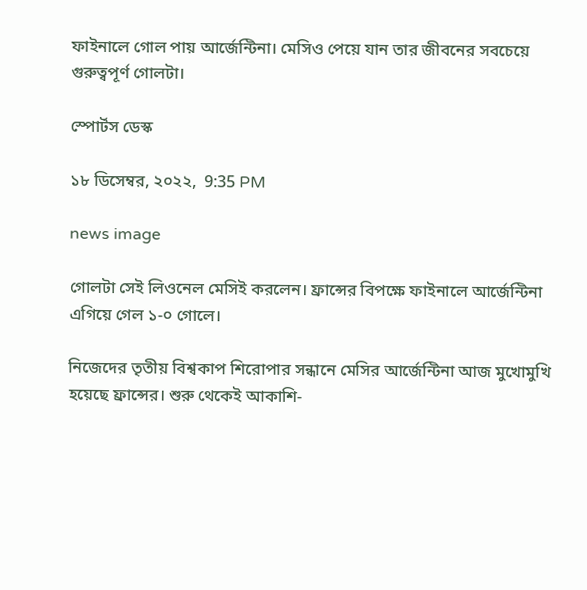ফাইনালে গোল পায় আর্জেন্টিনা। মেসিও পেয়ে যান তার জীবনের সবচেয়ে গুরুত্বপূর্ণ গোলটা।

স্পোর্টস ডেস্ক

১৮ ডিসেম্বর, ২০২২,  9:35 PM

news image

গোলটা সেই লিওনেল মেসিই করলেন। ফ্রান্সের বিপক্ষে ফাইনালে আর্জেন্টিনা এগিয়ে গেল ১-০ গোলে।

নিজেদের তৃতীয় বিশ্বকাপ শিরোপার সন্ধানে মেসির আর্জেন্টিনা আজ মুখোমুখি হয়েছে ফ্রান্সের। শুরু থেকেই আকাশি-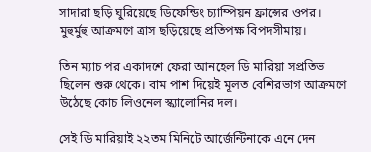সাদারা ছড়ি ঘুরিয়েছে ডিফেন্ডিং চ্যাম্পিয়ন ফ্রান্সের ওপর। মুহুর্মুহু আক্রমণে ত্রাস ছড়িয়েছে প্রতিপক্ষ বিপদসীমায়।

তিন ম্যাচ পর একাদশে ফেরা আনহেল ডি মারিয়া সপ্রতিভ ছিলেন শুরু থেকে। বাম পাশ দিয়েই মূলত বেশিরভাগ আক্রমণে উঠেছে কোচ লিওনেল স্ক্যালোনির দল।

সেই ডি মারিয়াই ২২তম মিনিটে আর্জেন্টিনাকে এনে দেন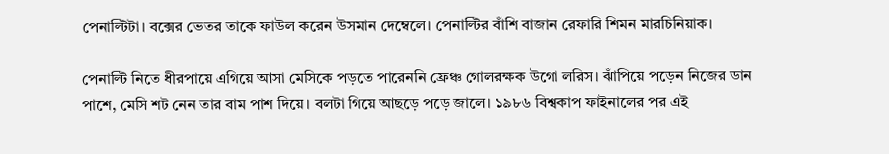পেনাল্টিটা। বক্সের ভেতর তাকে ফাউল করেন উসমান দেম্বেলে। পেনাল্টির বাঁশি বাজান রেফারি শিমন মারচিনিয়াক।

পেনাল্টি নিতে ধীরপায়ে এগিয়ে আসা মেসিকে পড়তে পারেননি ফ্রেঞ্চ গোলরক্ষক উগো লরিস। ঝাঁপিয়ে পড়েন নিজের ডান পাশে, মেসি শট নেন তার বাম পাশ দিয়ে। বলটা গিয়ে আছড়ে পড়ে জালে। ১৯৮৬ বিশ্বকাপ ফাইনালের পর এই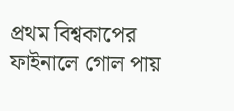প্রথম বিশ্বকাপের ফাইনালে গোল পায়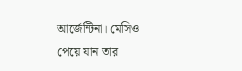আর্জেন্টিনা। মেসিও পেয়ে যান তার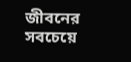জীবনের সবচেয়ে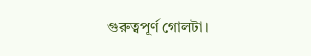গুরুত্বপূর্ণ গোলটা।